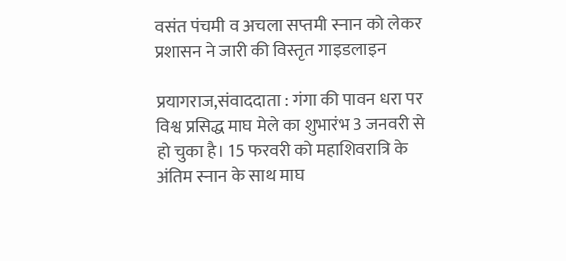वसंत पंचमी व अचला सप्तमी स्नान को लेकर प्रशासन ने जारी की विस्तृत गाइडलाइन

प्रयागराज,संवाददाता : गंगा की पावन धरा पर विश्व प्रसिद्ध माघ मेले का शुभारंभ 3 जनवरी से हो चुका है। 15 फरवरी को महाशिवरात्रि के अंतिम स्नान के साथ माघ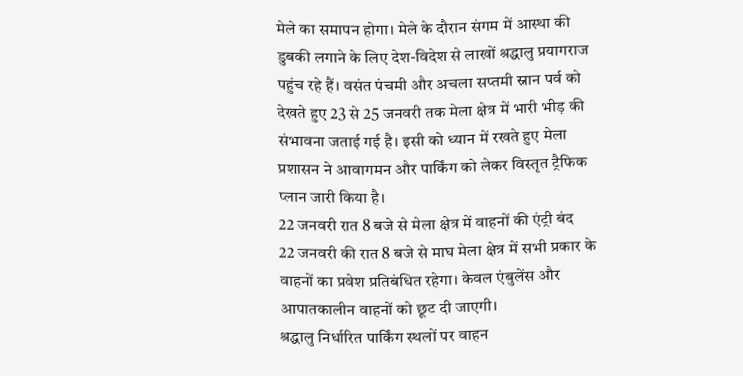मेले का समापन होगा। मेले के दौरान संगम में आस्था की डुबकी लगाने के लिए देश-विदेश से लाखों श्रद्धालु प्रयागराज पहुंच रहे हैं। वसंत पंचमी और अचला सप्तमी स्नान पर्व को देखते हुए 23 से 25 जनवरी तक मेला क्षेत्र में भारी भीड़ की संभावना जताई गई है। इसी को ध्यान में रखते हुए मेला प्रशासन ने आवागमन और पार्किंग को लेकर विस्तृत ट्रैफिक प्लान जारी किया है।
22 जनवरी रात 8 बजे से मेला क्षेत्र में वाहनों की एंट्री बंद
22 जनवरी की रात 8 बजे से माघ मेला क्षेत्र में सभी प्रकार के वाहनों का प्रवेश प्रतिबंधित रहेगा। केवल एंबुलेंस और आपातकालीन वाहनों को छूट दी जाएगी।
श्रद्धालु निर्धारित पार्किंग स्थलों पर वाहन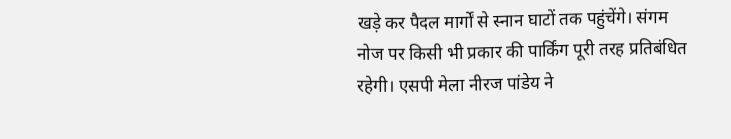खड़े कर पैदल मार्गों से स्नान घाटों तक पहुंचेंगे। संगम नोज पर किसी भी प्रकार की पार्किंग पूरी तरह प्रतिबंधित रहेगी। एसपी मेला नीरज पांडेय ने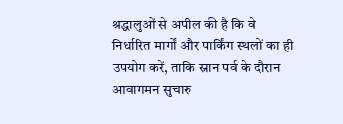श्रद्धालुओं से अपील की है कि वे निर्धारित मार्गों और पार्किंग स्थलों का ही उपयोग करें, ताकि स्नान पर्व के दौरान आवागमन सुचारु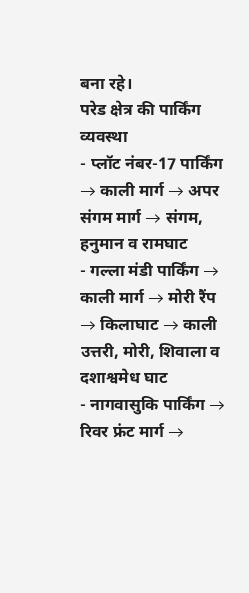बना रहे।
परेड क्षेत्र की पार्किंग व्यवस्था
- प्लॉट नंबर-17 पार्किंग → काली मार्ग → अपर संगम मार्ग → संगम, हनुमान व रामघाट
- गल्ला मंडी पार्किंग → काली मार्ग → मोरी रैंप → किलाघाट → काली उत्तरी, मोरी, शिवाला व दशाश्वमेध घाट
- नागवासुकि पार्किंग → रिवर फ्रंट मार्ग →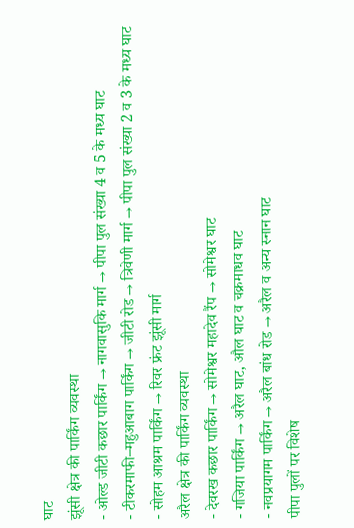घाट
झूंसी क्षेत्र की पार्किंग व्यवस्था
- ओल्ड जीटी कछार पार्किंग → नागवासुकि मार्ग → पीपा पुल संख्या 4 व 5 के मध्य घाट
- टीकरमाफी–महुआबाग पार्किंग → जीटी रोड → त्रिवेणी मार्ग → पीपा पुल संख्या 2 व 3 के मध्य घाट
- सोहम आश्रम पार्किंग → रिवर फ्रंट झूंसी मार्ग
अरैल क्षेत्र की पार्किंग व्यवस्था
- देवरख कछार पार्किंग → सोमेश्वर महादेव रैंप → सोमेश्वर घाट
- गजिया पार्किंग → अरैल घाट, औल घाट व चक्रमाधव घाट
- नवप्रयागम पार्किंग → अरैल बांध रोड → अरैल व अन्य स्नान घाट
पीपा पुलों पर विशेष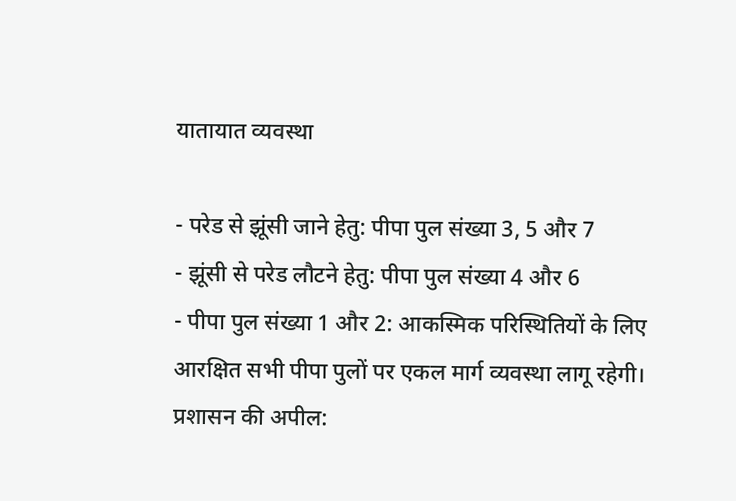यातायात व्यवस्था

- परेड से झूंसी जाने हेतु: पीपा पुल संख्या 3, 5 और 7
- झूंसी से परेड लौटने हेतु: पीपा पुल संख्या 4 और 6
- पीपा पुल संख्या 1 और 2: आकस्मिक परिस्थितियों के लिए आरक्षित सभी पीपा पुलों पर एकल मार्ग व्यवस्था लागू रहेगी।
प्रशासन की अपील: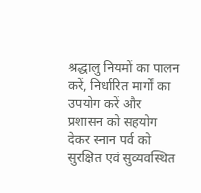श्रद्धालु नियमों का पालन करें, निर्धारित मार्गों का उपयोग करें और प्रशासन को सहयोग देकर स्नान पर्व को सुरक्षित एवं सुव्यवस्थित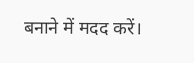बनाने में मदद करें।